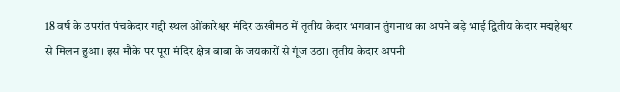18 वर्ष के उपरांत पंचकेदार गद्दी स्थल ओंकारेश्वर मंदिर ऊखीमठ में तृतीय केदार भगवान तुंगनाथ का अपने बड़े भाई द्वितीय केदार मद्महेश्वर से मिलन हुआ। इस मौके पर पूरा मंदिर क्षेत्र बाबा के जयकारों से गूंज उठा। तृतीय केदार अपनी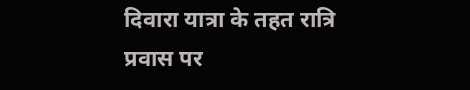दिवारा यात्रा के तहत रात्रि प्रवास पर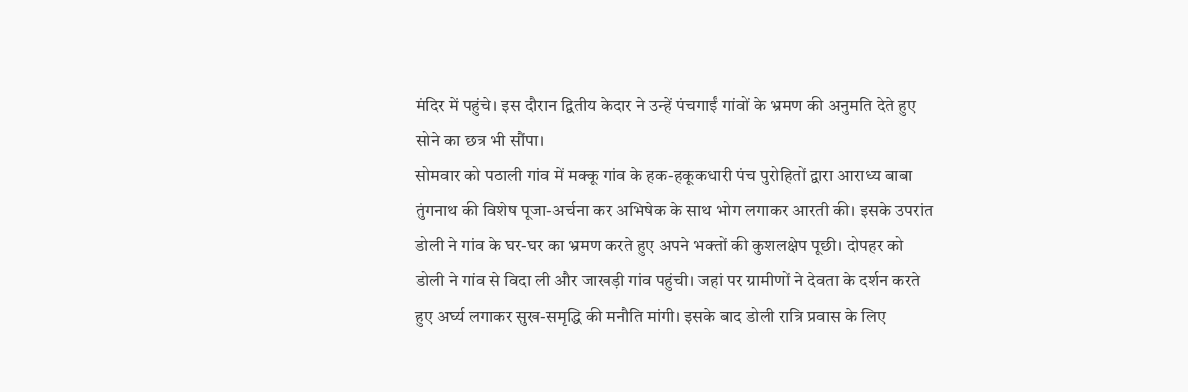मंदिर में पहुंचे। इस दौरान द्वितीय केदार ने उन्हें पंचगाईं गांवों के भ्रमण की अनुमति देते हुए सोने का छत्र भी सौंपा।
सोमवार को पठाली गांव में मक्कू गांव के हक-हकूकधारी पंच पुरोहितों द्वारा आराध्य बाबा तुंगनाथ की विशेष पूजा-अर्चना कर अभिषेक के साथ भोग लगाकर आरती की। इसके उपरांत डोली ने गांव के घर-घर का भ्रमण करते हुए अपने भक्तों की कुशलक्षेप पूछी। दोपहर को डोली ने गांव से विदा ली और जाखड़ी गांव पहुंची। जहां पर ग्रामीणों ने देवता के दर्शन करते हुए अर्घ्य लगाकर सुख-समृद्धि की मनौति मांगी। इसके बाद डोली रात्रि प्रवास के लिए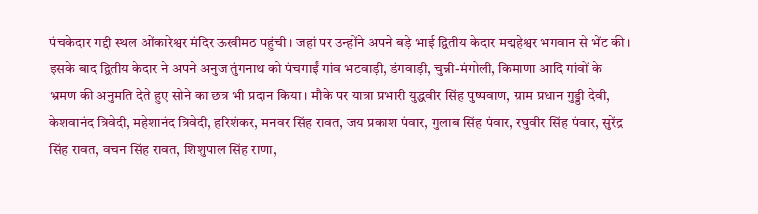पंचकेदार गद्दी स्थल ओंकारेश्वर मंदिर ऊखीमठ पहुंची। जहां पर उन्होंने अपने बड़े भाई द्वितीय केदार मद्महेश्वर भगवान से भेंट की। इसके बाद द्वितीय केदार ने अपने अनुज तुंगनाथ को पंचगाईं गांव भटवाड़ी, डंगवाड़ी, चुन्नी-मंगोली, किमाणा आदि गांवों के भ्रमण की अनुमति देते हुए सोने का छत्र भी प्रदान किया। मौके पर यात्रा प्रभारी युद्धवीर सिंह पुष्पवाण, ग्राम प्रधान गुड्डी देवी, केशवानंद त्रिवेदी, महेशानंद त्रिवेदी, हरिशंकर, मनवर सिंह रावत, जय प्रकाश पंवार, गुलाब सिंह पंवार, रघुवीर सिंह पंवार, सुरेंद्र सिंह रावत, वचन सिंह रावत, शिशुपाल सिंह राणा,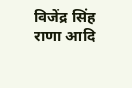विजेंद्र सिंह राणा आदि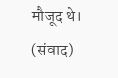मौजूद थे। (संवाद)